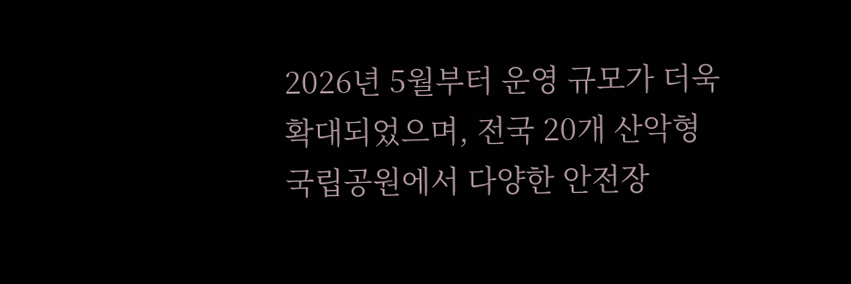2026년 5월부터 운영 규모가 더욱 확대되었으며, 전국 20개 산악형 국립공원에서 다양한 안전장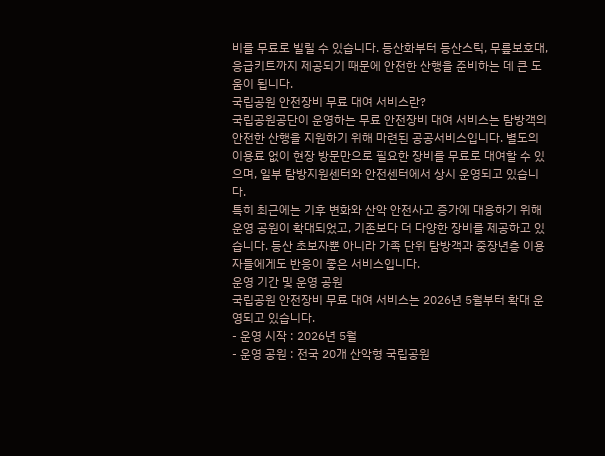비를 무료로 빌릴 수 있습니다. 등산화부터 등산스틱, 무릎보호대, 응급키트까지 제공되기 때문에 안전한 산행을 준비하는 데 큰 도움이 됩니다.
국립공원 안전장비 무료 대여 서비스란?
국립공원공단이 운영하는 무료 안전장비 대여 서비스는 탐방객의 안전한 산행을 지원하기 위해 마련된 공공서비스입니다. 별도의 이용료 없이 현장 방문만으로 필요한 장비를 무료로 대여할 수 있으며, 일부 탐방지원센터와 안전센터에서 상시 운영되고 있습니다.
특히 최근에는 기후 변화와 산악 안전사고 증가에 대응하기 위해 운영 공원이 확대되었고, 기존보다 더 다양한 장비를 제공하고 있습니다. 등산 초보자뿐 아니라 가족 단위 탐방객과 중장년층 이용자들에게도 반응이 좋은 서비스입니다.
운영 기간 및 운영 공원
국립공원 안전장비 무료 대여 서비스는 2026년 5월부터 확대 운영되고 있습니다.
- 운영 시작 : 2026년 5월
- 운영 공원 : 전국 20개 산악형 국립공원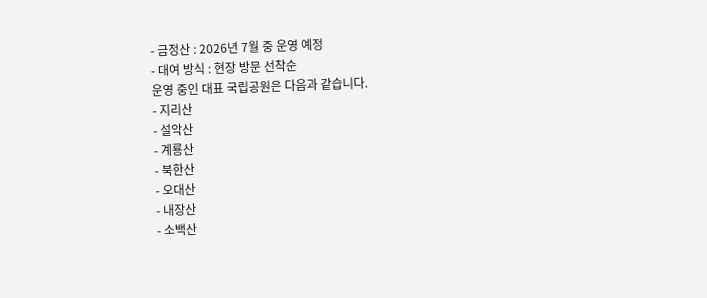- 금정산 : 2026년 7월 중 운영 예정
- 대여 방식 : 현장 방문 선착순
운영 중인 대표 국립공원은 다음과 같습니다.
- 지리산
- 설악산
- 계룡산
- 북한산
- 오대산
- 내장산
- 소백산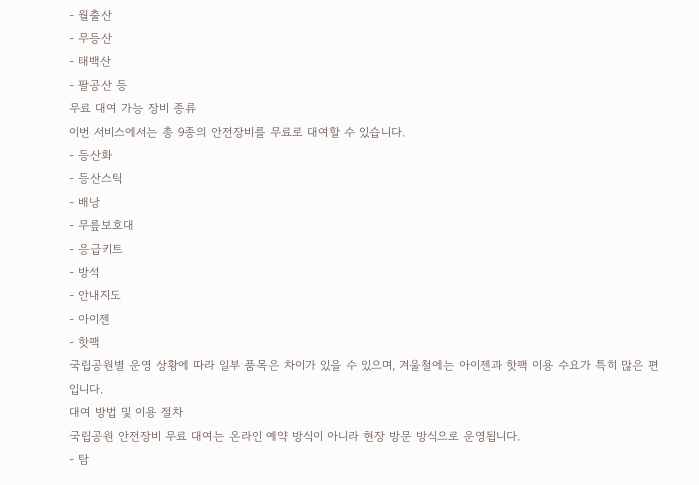- 월출산
- 무등산
- 태백산
- 팔공산 등
무료 대여 가능 장비 종류
이번 서비스에서는 총 9종의 안전장비를 무료로 대여할 수 있습니다.
- 등산화
- 등산스틱
- 배낭
- 무릎보호대
- 응급키트
- 방석
- 안내지도
- 아이젠
- 핫팩
국립공원별 운영 상황에 따라 일부 품목은 차이가 있을 수 있으며, 겨울철에는 아이젠과 핫팩 이용 수요가 특히 많은 편입니다.
대여 방법 및 이용 절차
국립공원 안전장비 무료 대여는 온라인 예약 방식이 아니라 현장 방문 방식으로 운영됩니다.
- 탐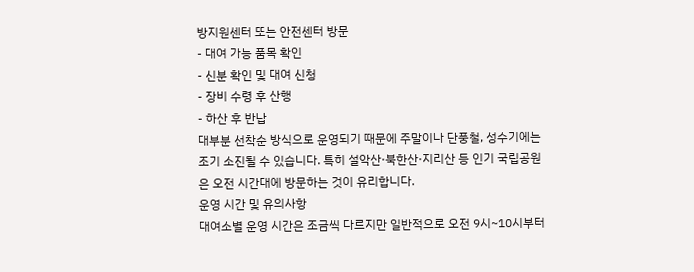방지원센터 또는 안전센터 방문
- 대여 가능 품목 확인
- 신분 확인 및 대여 신청
- 장비 수령 후 산행
- 하산 후 반납
대부분 선착순 방식으로 운영되기 때문에 주말이나 단풍철, 성수기에는 조기 소진될 수 있습니다. 특히 설악산·북한산·지리산 등 인기 국립공원은 오전 시간대에 방문하는 것이 유리합니다.
운영 시간 및 유의사항
대여소별 운영 시간은 조금씩 다르지만 일반적으로 오전 9시~10시부터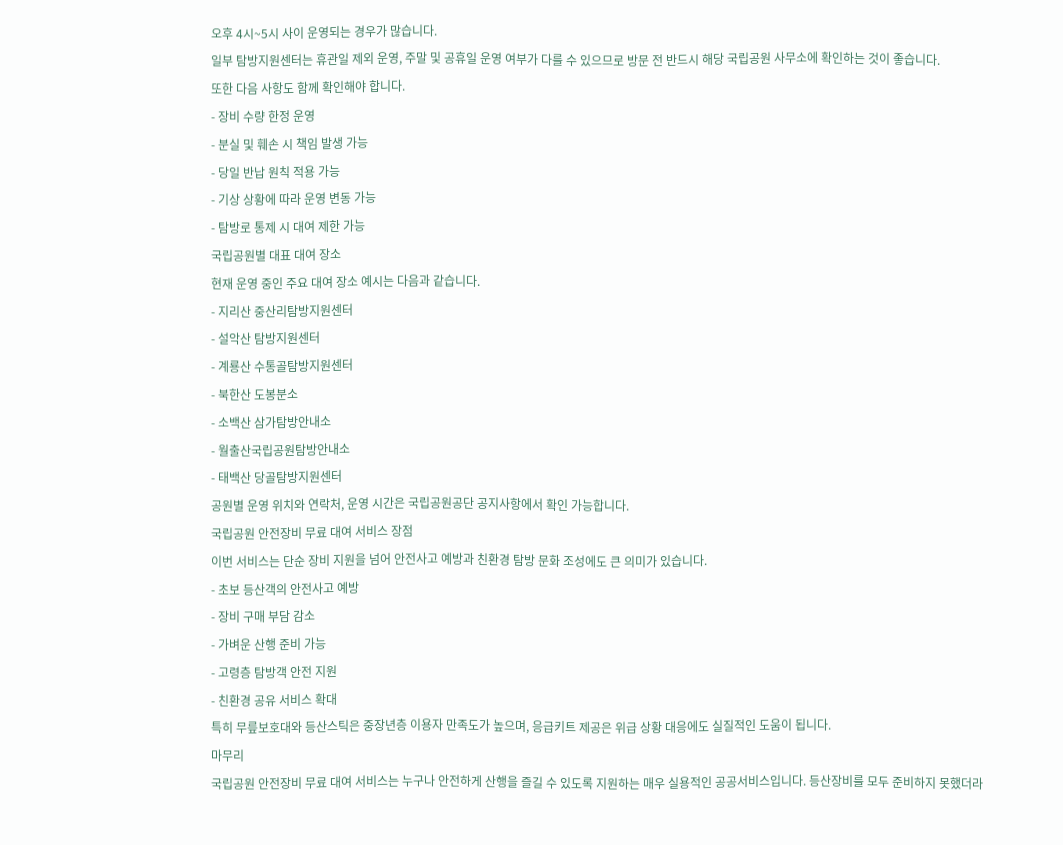오후 4시~5시 사이 운영되는 경우가 많습니다.
일부 탐방지원센터는 휴관일 제외 운영, 주말 및 공휴일 운영 여부가 다를 수 있으므로 방문 전 반드시 해당 국립공원 사무소에 확인하는 것이 좋습니다.
또한 다음 사항도 함께 확인해야 합니다.
- 장비 수량 한정 운영
- 분실 및 훼손 시 책임 발생 가능
- 당일 반납 원칙 적용 가능
- 기상 상황에 따라 운영 변동 가능
- 탐방로 통제 시 대여 제한 가능
국립공원별 대표 대여 장소
현재 운영 중인 주요 대여 장소 예시는 다음과 같습니다.
- 지리산 중산리탐방지원센터
- 설악산 탐방지원센터
- 계룡산 수통골탐방지원센터
- 북한산 도봉분소
- 소백산 삼가탐방안내소
- 월출산국립공원탐방안내소
- 태백산 당골탐방지원센터
공원별 운영 위치와 연락처, 운영 시간은 국립공원공단 공지사항에서 확인 가능합니다.
국립공원 안전장비 무료 대여 서비스 장점
이번 서비스는 단순 장비 지원을 넘어 안전사고 예방과 친환경 탐방 문화 조성에도 큰 의미가 있습니다.
- 초보 등산객의 안전사고 예방
- 장비 구매 부담 감소
- 가벼운 산행 준비 가능
- 고령층 탐방객 안전 지원
- 친환경 공유 서비스 확대
특히 무릎보호대와 등산스틱은 중장년층 이용자 만족도가 높으며, 응급키트 제공은 위급 상황 대응에도 실질적인 도움이 됩니다.
마무리
국립공원 안전장비 무료 대여 서비스는 누구나 안전하게 산행을 즐길 수 있도록 지원하는 매우 실용적인 공공서비스입니다. 등산장비를 모두 준비하지 못했더라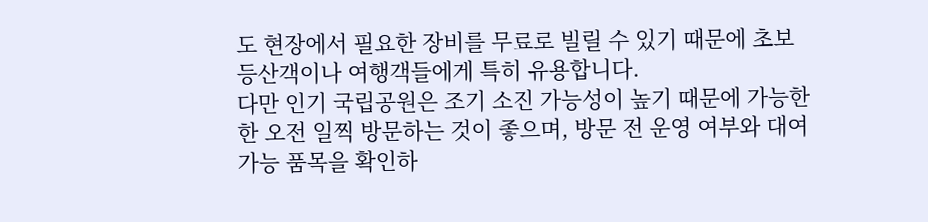도 현장에서 필요한 장비를 무료로 빌릴 수 있기 때문에 초보 등산객이나 여행객들에게 특히 유용합니다.
다만 인기 국립공원은 조기 소진 가능성이 높기 때문에 가능한 한 오전 일찍 방문하는 것이 좋으며, 방문 전 운영 여부와 대여 가능 품목을 확인하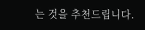는 것을 추천드립니다.